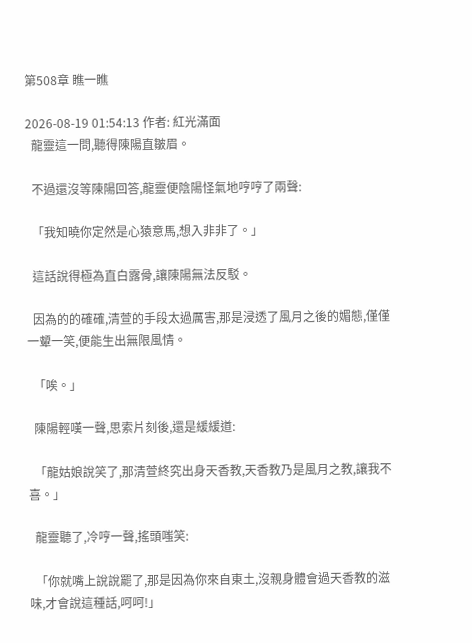第508章 瞧一瞧

2026-08-19 01:54:13 作者: 紅光滿面
  龍靈這一問,聽得陳陽直皺眉。

  不過還沒等陳陽回答,龍靈便陰陽怪氣地哼哼了兩聲:

  「我知曉你定然是心猿意馬,想入非非了。」

  這話說得極為直白露骨,讓陳陽無法反駁。

  因為的的確確,清萱的手段太過厲害,那是浸透了風月之後的媚態,僅僅一顰一笑,便能生出無限風情。

  「唉。」

  陳陽輕嘆一聲,思索片刻後,還是緩緩道:

  「龍姑娘說笑了,那清萱終究出身天香教,天香教乃是風月之教,讓我不喜。」

  龍靈聽了,冷哼一聲,搖頭嗤笑:

  「你就嘴上說說罷了,那是因為你來自東土,沒親身體會過天香教的滋味,才會說這種話,呵呵!」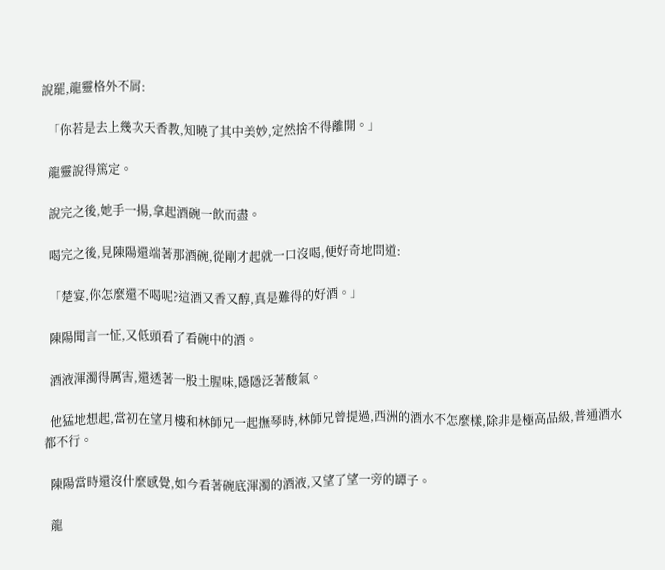說罷,龍靈格外不屑:

  「你若是去上幾次天香教,知曉了其中美妙,定然捨不得離開。」

  龍靈說得篤定。

  說完之後,她手一揚,拿起酒碗一飲而盡。

  喝完之後,見陳陽還端著那酒碗,從剛才起就一口沒喝,便好奇地問道:

  「楚宴,你怎麼還不喝呢?這酒又香又醇,真是難得的好酒。」

  陳陽聞言一怔,又低頭看了看碗中的酒。

  酒液渾濁得厲害,還透著一股土腥味,隱隱泛著酸氣。

  他猛地想起,當初在望月樓和林師兄一起撫琴時,林師兄曾提過,西洲的酒水不怎麼樣,除非是極高品級,普通酒水都不行。

  陳陽當時還沒什麼感覺,如今看著碗底渾濁的酒液,又望了望一旁的罈子。

  龍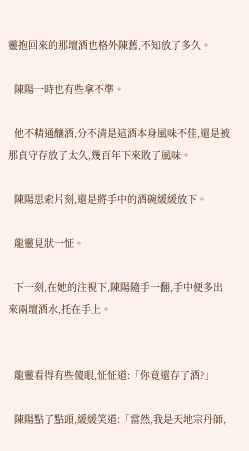靈抱回來的那壇酒也格外陳舊,不知放了多久。

  陳陽一時也有些拿不準。

  他不精通釀酒,分不清是這酒本身風味不佳,還是被那貞守存放了太久,幾百年下來敗了風味。

  陳陽思索片刻,還是將手中的酒碗緩緩放下。

  龍靈見狀一怔。

  下一刻,在她的注視下,陳陽隨手一翻,手中便多出來兩壇酒水,托在手上。


  龍靈看得有些傻眼,怔怔道:「你竟還存了酒?」

  陳陽點了點頭,緩緩笑道:「當然,我是天地宗丹師,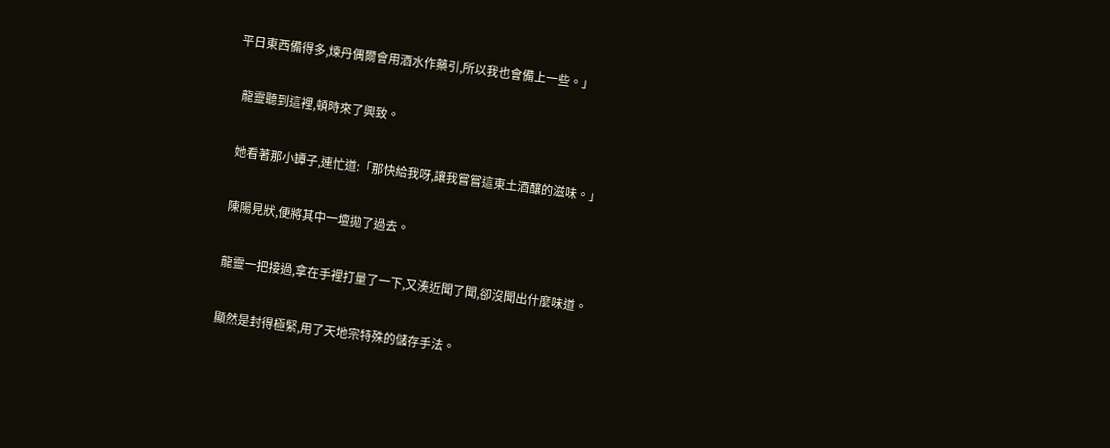平日東西備得多,煉丹偶爾會用酒水作藥引,所以我也會備上一些。」

  龍靈聽到這裡,頓時來了興致。

  她看著那小罈子,連忙道:「那快給我呀,讓我嘗嘗這東土酒釀的滋味。」

  陳陽見狀,便將其中一壇拋了過去。

  龍靈一把接過,拿在手裡打量了一下,又湊近聞了聞,卻沒聞出什麼味道。

  顯然是封得極緊,用了天地宗特殊的儲存手法。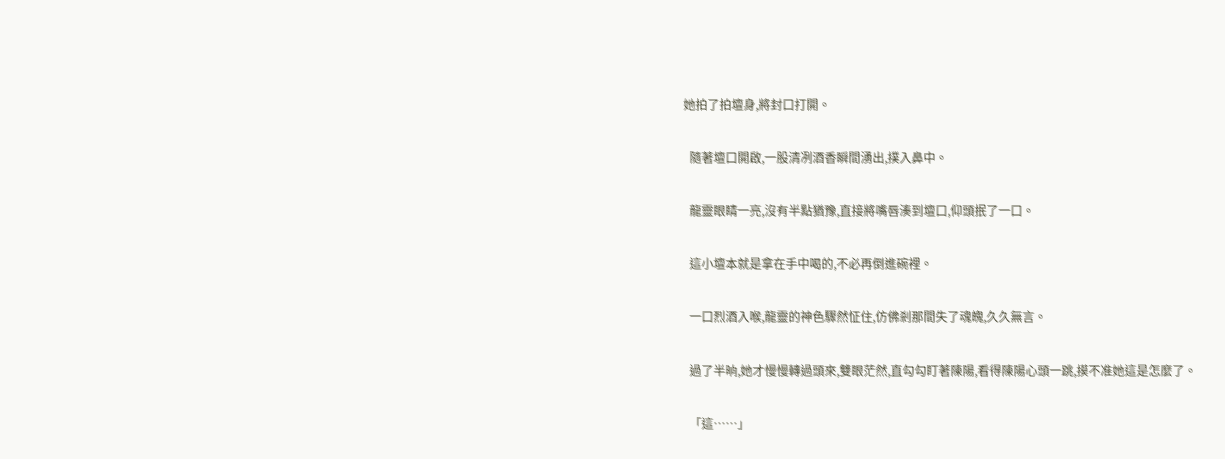她拍了拍壇身,將封口打開。

  隨著壇口開啟,一股清冽酒香瞬間湧出,撲入鼻中。

  龍靈眼睛一亮,沒有半點猶豫,直接將嘴唇湊到壇口,仰頭抿了一口。

  這小壇本就是拿在手中喝的,不必再倒進碗裡。

  一口烈酒入喉,龍靈的神色驟然怔住,仿佛剎那間失了魂魄,久久無言。

  過了半晌,她才慢慢轉過頭來,雙眼茫然,直勾勾盯著陳陽,看得陳陽心頭一跳,摸不准她這是怎麼了。

  「這……」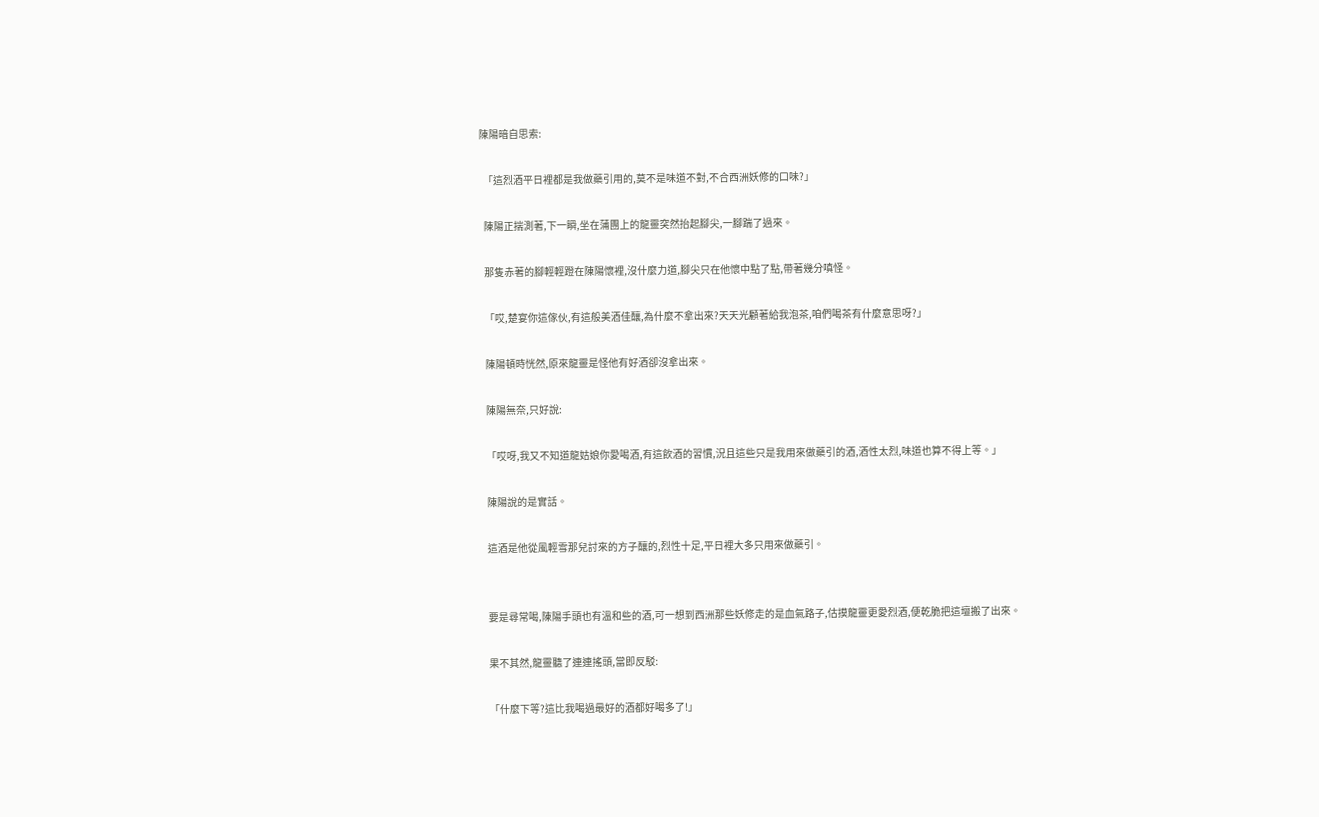陳陽暗自思索:

  「這烈酒平日裡都是我做藥引用的,莫不是味道不對,不合西洲妖修的口味?」

  陳陽正揣測著,下一瞬,坐在蒲團上的龍靈突然抬起腳尖,一腳踹了過來。

  那隻赤著的腳輕輕蹬在陳陽懷裡,沒什麼力道,腳尖只在他懷中點了點,帶著幾分嗔怪。

  「哎,楚宴你這傢伙,有這般美酒佳釀,為什麼不拿出來?天天光顧著給我泡茶,咱們喝茶有什麼意思呀?」

  陳陽頓時恍然,原來龍靈是怪他有好酒卻沒拿出來。

  陳陽無奈,只好說:

  「哎呀,我又不知道龍姑娘你愛喝酒,有這飲酒的習慣,況且這些只是我用來做藥引的酒,酒性太烈,味道也算不得上等。」

  陳陽說的是實話。

  這酒是他從風輕雪那兒討來的方子釀的,烈性十足,平日裡大多只用來做藥引。


  要是尋常喝,陳陽手頭也有溫和些的酒,可一想到西洲那些妖修走的是血氣路子,估摸龍靈更愛烈酒,便乾脆把這壇搬了出來。

  果不其然,龍靈聽了連連搖頭,當即反駁:

  「什麼下等?這比我喝過最好的酒都好喝多了!」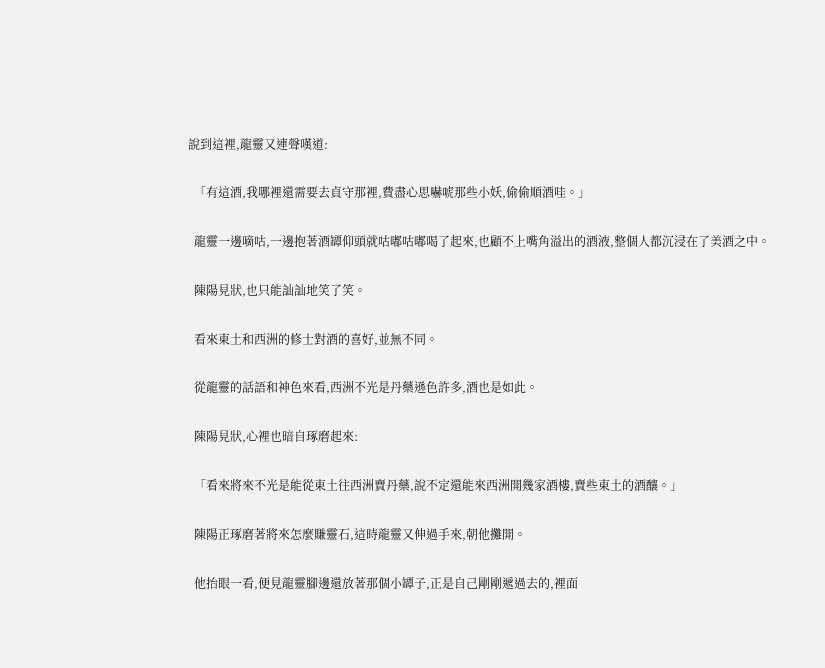說到這裡,龍靈又連聲嘆道:

  「有這酒,我哪裡還需要去貞守那裡,費盡心思嚇唬那些小妖,偷偷順酒哇。」

  龍靈一邊嘀咕,一邊抱著酒罈仰頭就咕嘟咕嘟喝了起來,也顧不上嘴角溢出的酒液,整個人都沉浸在了美酒之中。

  陳陽見狀,也只能訕訕地笑了笑。

  看來東土和西洲的修士對酒的喜好,並無不同。

  從龍靈的話語和神色來看,西洲不光是丹藥遜色許多,酒也是如此。

  陳陽見狀,心裡也暗自琢磨起來:

  「看來將來不光是能從東土往西洲賣丹藥,說不定還能來西洲開幾家酒樓,賣些東土的酒釀。」

  陳陽正琢磨著將來怎麼賺靈石,這時龍靈又伸過手來,朝他攤開。

  他抬眼一看,便見龍靈腳邊還放著那個小罈子,正是自己剛剛遞過去的,裡面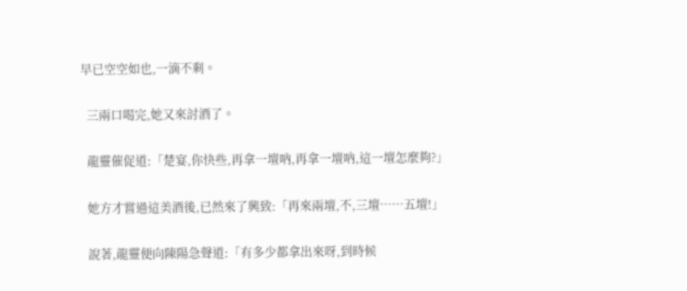早已空空如也,一滴不剩。

  三兩口喝完,她又來討酒了。

  龍靈催促道:「楚宴,你快些,再拿一壇吶,再拿一壇吶,這一壇怎麼夠?」

  她方才嘗過這美酒後,已然來了興致:「再來兩壇,不,三壇……五壇!」

  說著,龍靈便向陳陽急聲道:「有多少都拿出來呀,到時候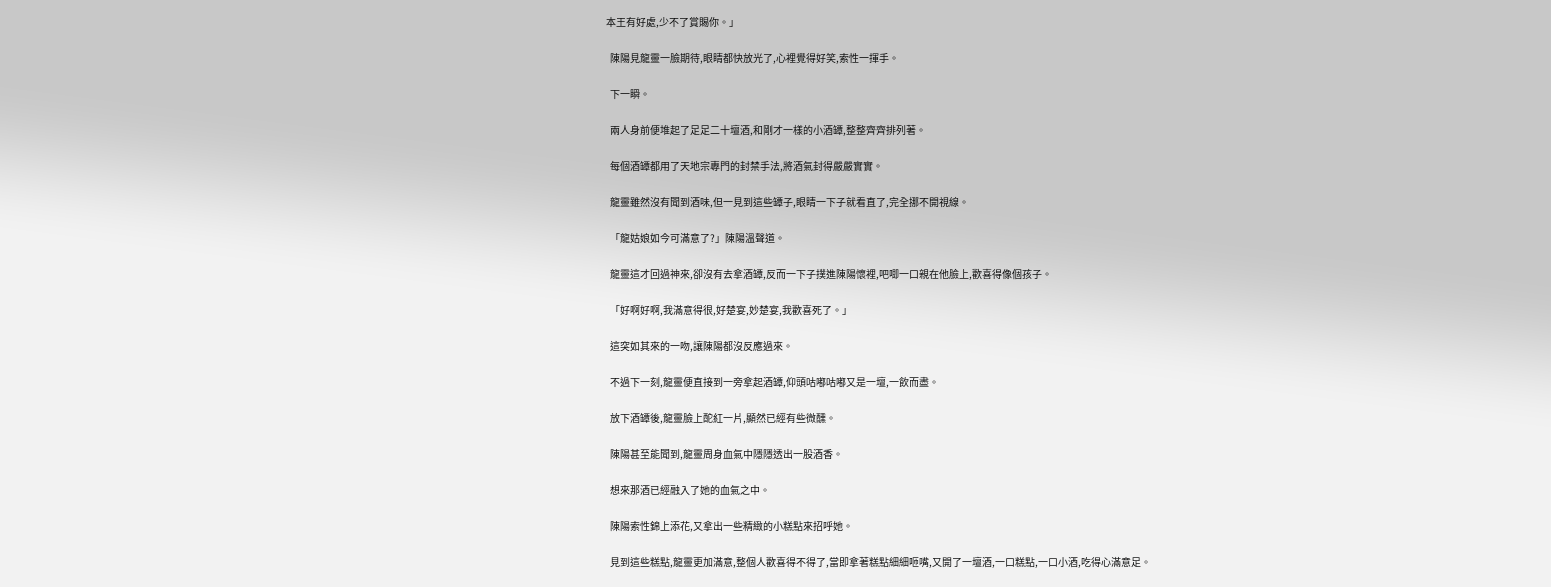本王有好處,少不了賞賜你。」

  陳陽見龍靈一臉期待,眼睛都快放光了,心裡覺得好笑,索性一揮手。

  下一瞬。

  兩人身前便堆起了足足二十壇酒,和剛才一樣的小酒罈,整整齊齊排列著。

  每個酒罈都用了天地宗專門的封禁手法,將酒氣封得嚴嚴實實。

  龍靈雖然沒有聞到酒味,但一見到這些罈子,眼睛一下子就看直了,完全挪不開視線。

  「龍姑娘如今可滿意了?」陳陽溫聲道。

  龍靈這才回過神來,卻沒有去拿酒罈,反而一下子撲進陳陽懷裡,吧唧一口親在他臉上,歡喜得像個孩子。

  「好啊好啊,我滿意得很,好楚宴,妙楚宴,我歡喜死了。」

  這突如其來的一吻,讓陳陽都沒反應過來。

  不過下一刻,龍靈便直接到一旁拿起酒罈,仰頭咕嘟咕嘟又是一壇,一飲而盡。

  放下酒罈後,龍靈臉上酡紅一片,顯然已經有些微醺。

  陳陽甚至能聞到,龍靈周身血氣中隱隱透出一股酒香。

  想來那酒已經融入了她的血氣之中。

  陳陽索性錦上添花,又拿出一些精緻的小糕點來招呼她。

  見到這些糕點,龍靈更加滿意,整個人歡喜得不得了,當即拿著糕點細細咂嘴,又開了一壇酒,一口糕點,一口小酒,吃得心滿意足。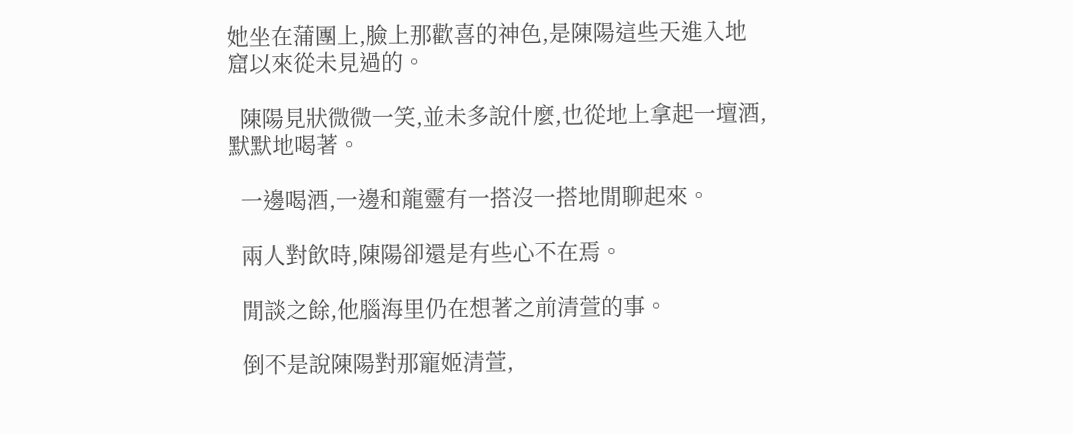她坐在蒲團上,臉上那歡喜的神色,是陳陽這些天進入地窟以來從未見過的。

  陳陽見狀微微一笑,並未多說什麼,也從地上拿起一壇酒,默默地喝著。

  一邊喝酒,一邊和龍靈有一搭沒一搭地閒聊起來。

  兩人對飲時,陳陽卻還是有些心不在焉。

  閒談之餘,他腦海里仍在想著之前清萱的事。

  倒不是說陳陽對那寵姬清萱,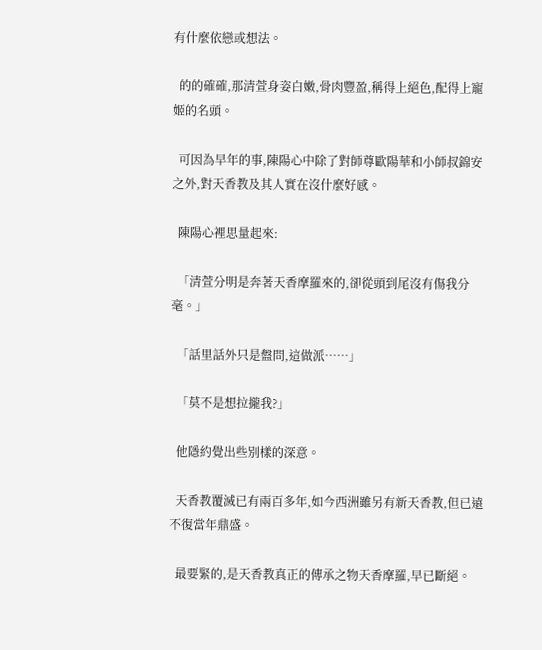有什麼依戀或想法。

  的的確確,那清萱身姿白嫩,骨肉豐盈,稱得上絕色,配得上寵姬的名頭。

  可因為早年的事,陳陽心中除了對師尊歐陽華和小師叔錦安之外,對天香教及其人實在沒什麼好感。

  陳陽心裡思量起來:

  「清萱分明是奔著天香摩羅來的,卻從頭到尾沒有傷我分毫。」

  「話里話外只是盤問,這做派……」

  「莫不是想拉攏我?」

  他隱約覺出些別樣的深意。

  天香教覆滅已有兩百多年,如今西洲雖另有新天香教,但已遠不復當年鼎盛。

  最要緊的,是天香教真正的傳承之物天香摩羅,早已斷絕。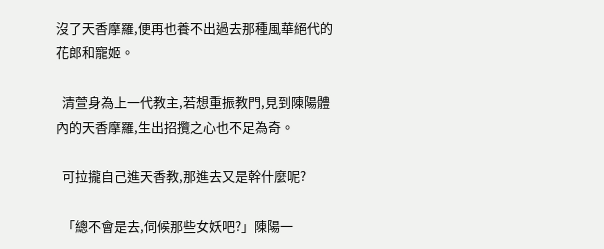沒了天香摩羅,便再也養不出過去那種風華絕代的花郎和寵姬。

  清萱身為上一代教主,若想重振教門,見到陳陽體內的天香摩羅,生出招攬之心也不足為奇。

  可拉攏自己進天香教,那進去又是幹什麼呢?

  「總不會是去,伺候那些女妖吧?」陳陽一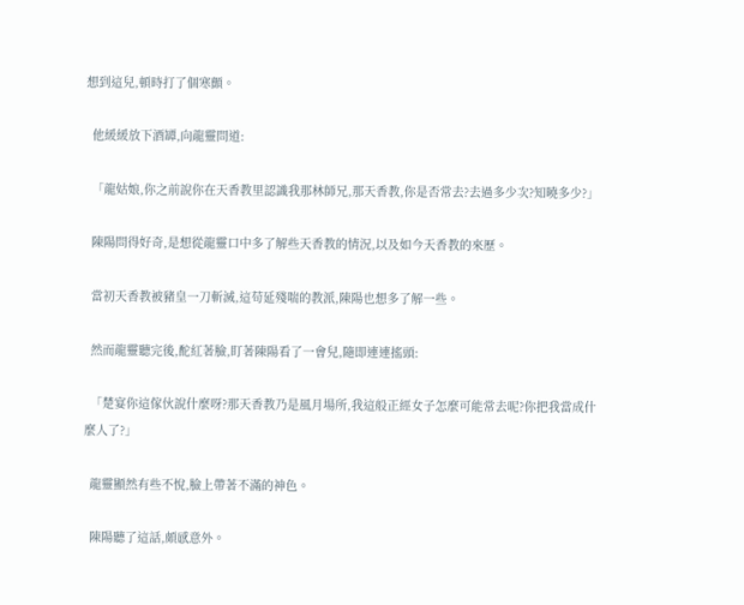想到這兒,頓時打了個寒顫。

  他緩緩放下酒罈,向龍靈問道:

  「龍姑娘,你之前說你在天香教里認識我那林師兄,那天香教,你是否常去?去過多少次?知曉多少?」

  陳陽問得好奇,是想從龍靈口中多了解些天香教的情況,以及如今天香教的來歷。

  當初天香教被豬皇一刀斬滅,這苟延殘喘的教派,陳陽也想多了解一些。

  然而龍靈聽完後,酡紅著臉,盯著陳陽看了一會兒,隨即連連搖頭:

  「楚宴你這傢伙說什麼呀?那天香教乃是風月場所,我這般正經女子怎麼可能常去呢?你把我當成什麼人了?」

  龍靈顯然有些不悅,臉上帶著不滿的神色。

  陳陽聽了這話,頗感意外。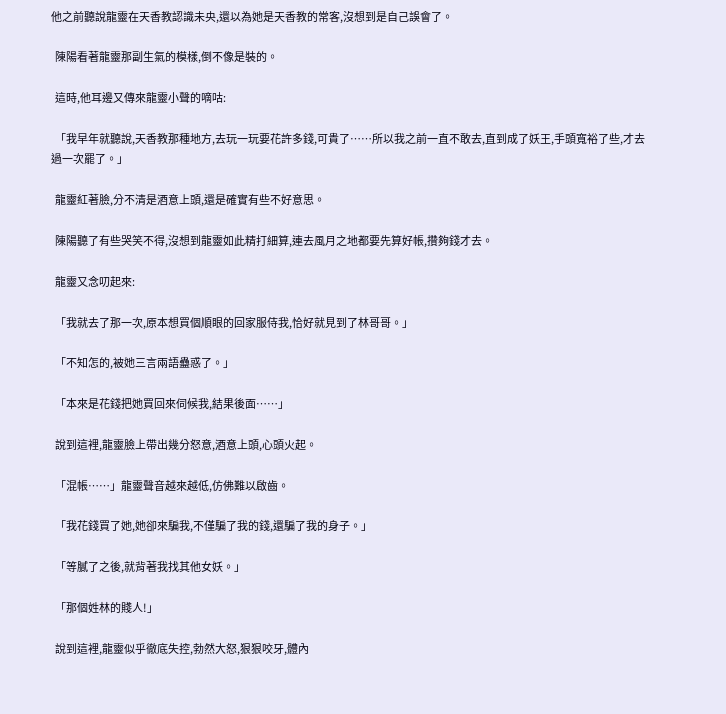他之前聽說龍靈在天香教認識未央,還以為她是天香教的常客,沒想到是自己誤會了。

  陳陽看著龍靈那副生氣的模樣,倒不像是裝的。

  這時,他耳邊又傳來龍靈小聲的嘀咕:

  「我早年就聽說,天香教那種地方,去玩一玩要花許多錢,可貴了……所以我之前一直不敢去,直到成了妖王,手頭寬裕了些,才去過一次罷了。」

  龍靈紅著臉,分不清是酒意上頭,還是確實有些不好意思。

  陳陽聽了有些哭笑不得,沒想到龍靈如此精打細算,連去風月之地都要先算好帳,攢夠錢才去。

  龍靈又念叨起來:

  「我就去了那一次,原本想買個順眼的回家服侍我,恰好就見到了林哥哥。」

  「不知怎的,被她三言兩語蠱惑了。」

  「本來是花錢把她買回來伺候我,結果後面……」

  說到這裡,龍靈臉上帶出幾分怒意,酒意上頭,心頭火起。

  「混帳……」龍靈聲音越來越低,仿佛難以啟齒。

  「我花錢買了她,她卻來騙我,不僅騙了我的錢,還騙了我的身子。」

  「等膩了之後,就背著我找其他女妖。」

  「那個姓林的賤人!」

  說到這裡,龍靈似乎徹底失控,勃然大怒,狠狠咬牙,體內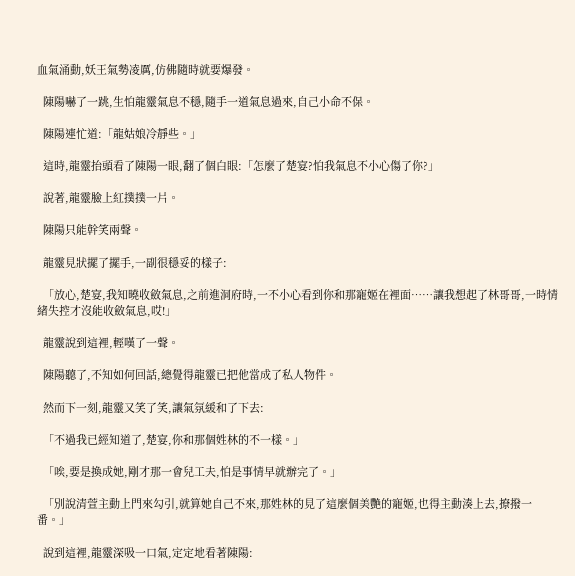血氣涌動,妖王氣勢凌厲,仿佛隨時就要爆發。

  陳陽嚇了一跳,生怕龍靈氣息不穩,隨手一道氣息過來,自己小命不保。

  陳陽連忙道:「龍姑娘冷靜些。」

  這時,龍靈抬頭看了陳陽一眼,翻了個白眼:「怎麼了楚宴?怕我氣息不小心傷了你?」

  說著,龍靈臉上紅撲撲一片。

  陳陽只能幹笑兩聲。

  龍靈見狀擺了擺手,一副很穩妥的樣子:

  「放心,楚宴,我知曉收斂氣息,之前進洞府時,一不小心看到你和那寵姬在裡面……讓我想起了林哥哥,一時情緒失控才沒能收斂氣息,哎!」

  龍靈說到這裡,輕嘆了一聲。

  陳陽聽了,不知如何回話,總覺得龍靈已把他當成了私人物件。

  然而下一刻,龍靈又笑了笑,讓氣氛緩和了下去:

  「不過我已經知道了,楚宴,你和那個姓林的不一樣。」

  「唉,要是換成她,剛才那一會兒工夫,怕是事情早就辦完了。」

  「別說清萱主動上門來勾引,就算她自己不來,那姓林的見了這麼個美艷的寵姬,也得主動湊上去,撩撥一番。」

  說到這裡,龍靈深吸一口氣,定定地看著陳陽: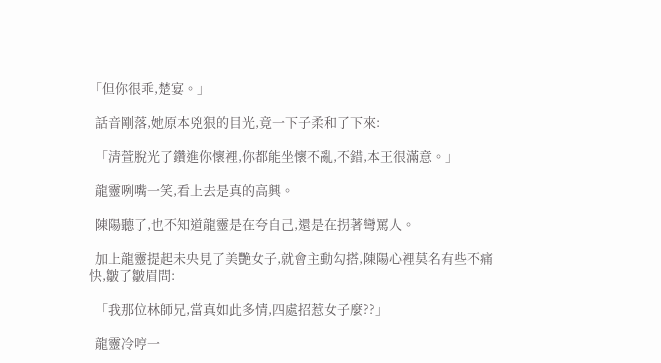「但你很乖,楚宴。」

  話音剛落,她原本兇狠的目光,竟一下子柔和了下來:

  「清萱脫光了鑽進你懷裡,你都能坐懷不亂,不錯,本王很滿意。」

  龍靈咧嘴一笑,看上去是真的高興。

  陳陽聽了,也不知道龍靈是在夸自己,還是在拐著彎罵人。

  加上龍靈提起未央見了美艷女子,就會主動勾搭,陳陽心裡莫名有些不痛快,皺了皺眉問:

  「我那位林師兄,當真如此多情,四處招惹女子麼??」

  龍靈冷哼一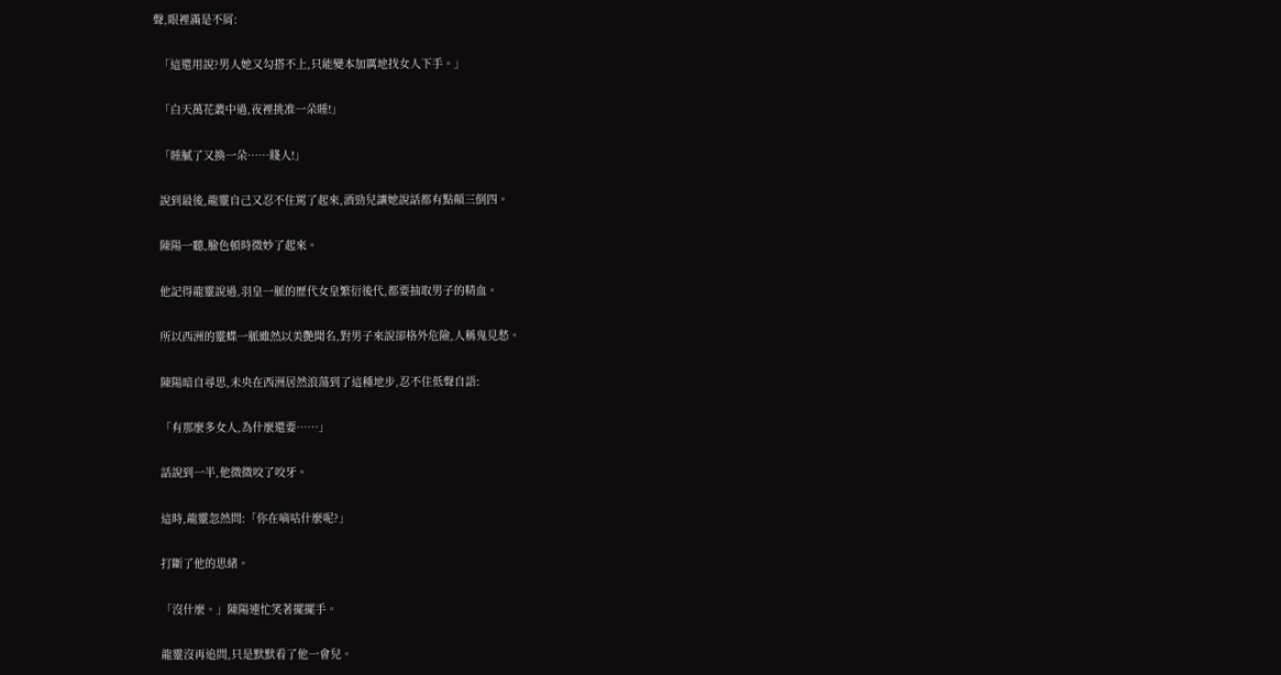聲,眼裡滿是不屑:

  「這還用說?男人她又勾搭不上,只能變本加厲地找女人下手。」

  「白天萬花叢中過,夜裡挑准一朵睡!」

  「睡膩了又換一朵……賤人!」

  說到最後,龍靈自己又忍不住罵了起來,酒勁兒讓她說話都有點顛三倒四。

  陳陽一聽,臉色頓時微妙了起來。

  他記得龍靈說過,羽皇一脈的歷代女皇繁衍後代,都要抽取男子的精血。

  所以西洲的靈蝶一脈雖然以美艷聞名,對男子來說卻格外危險,人稱鬼見愁。

  陳陽暗自尋思,未央在西洲居然浪蕩到了這種地步,忍不住低聲自語:

  「有那麼多女人,為什麼還要……」

  話說到一半,他微微咬了咬牙。

  這時,龍靈忽然問:「你在嘀咕什麼呢?」

  打斷了他的思緒。

  「沒什麼。」陳陽連忙笑著擺擺手。

  龍靈沒再追問,只是默默看了他一會兒。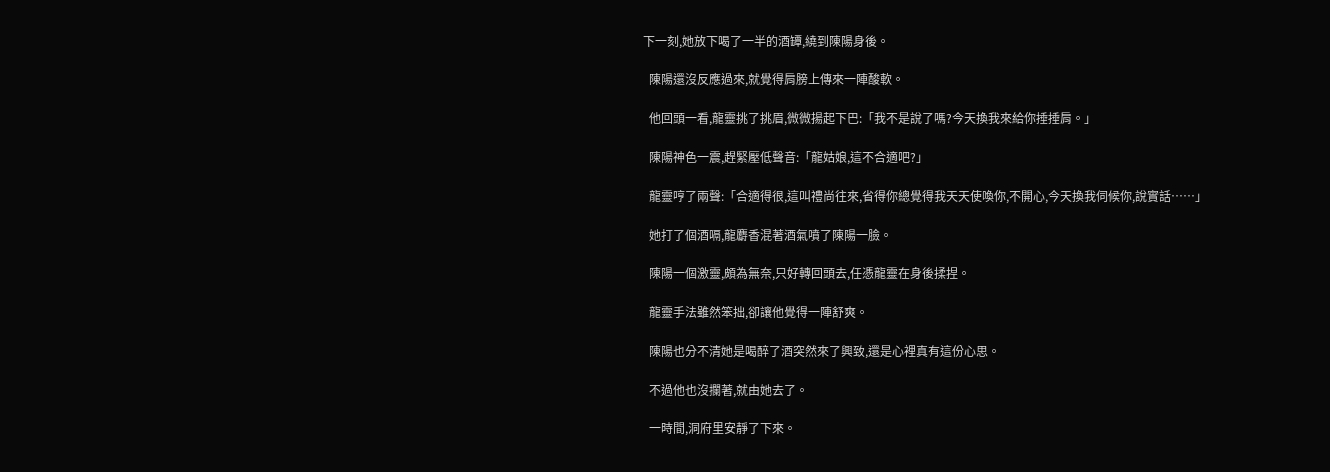下一刻,她放下喝了一半的酒罈,繞到陳陽身後。

  陳陽還沒反應過來,就覺得肩膀上傳來一陣酸軟。

  他回頭一看,龍靈挑了挑眉,微微揚起下巴:「我不是說了嗎?今天換我來給你捶捶肩。」

  陳陽神色一震,趕緊壓低聲音:「龍姑娘,這不合適吧?」

  龍靈哼了兩聲:「合適得很,這叫禮尚往來,省得你總覺得我天天使喚你,不開心,今天換我伺候你,說實話……」

  她打了個酒嗝,龍麝香混著酒氣噴了陳陽一臉。

  陳陽一個激靈,頗為無奈,只好轉回頭去,任憑龍靈在身後揉捏。

  龍靈手法雖然笨拙,卻讓他覺得一陣舒爽。

  陳陽也分不清她是喝醉了酒突然來了興致,還是心裡真有這份心思。

  不過他也沒攔著,就由她去了。

  一時間,洞府里安靜了下來。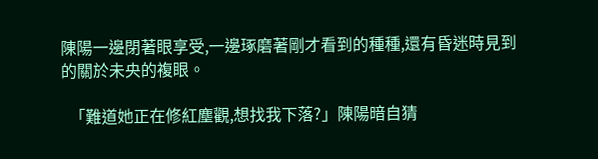陳陽一邊閉著眼享受,一邊琢磨著剛才看到的種種,還有昏迷時見到的關於未央的複眼。

  「難道她正在修紅塵觀,想找我下落?」陳陽暗自猜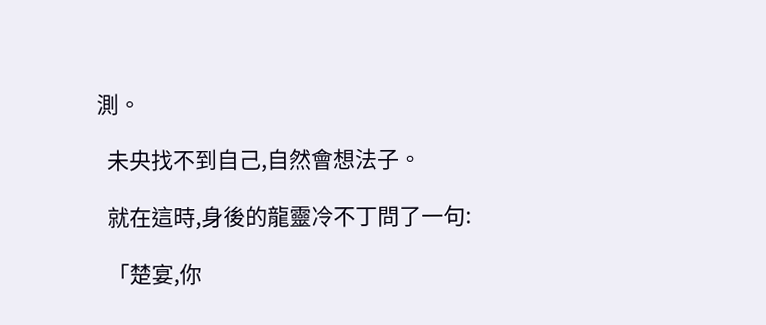測。

  未央找不到自己,自然會想法子。

  就在這時,身後的龍靈冷不丁問了一句:

  「楚宴,你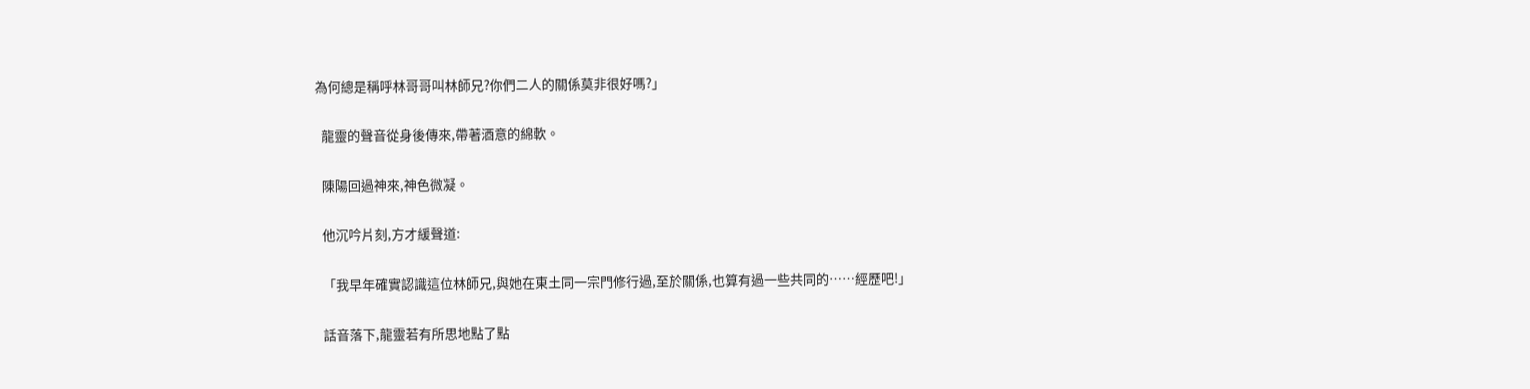為何總是稱呼林哥哥叫林師兄?你們二人的關係莫非很好嗎?」

  龍靈的聲音從身後傳來,帶著酒意的綿軟。

  陳陽回過神來,神色微凝。

  他沉吟片刻,方才緩聲道:

  「我早年確實認識這位林師兄,與她在東土同一宗門修行過,至於關係,也算有過一些共同的……經歷吧!」

  話音落下,龍靈若有所思地點了點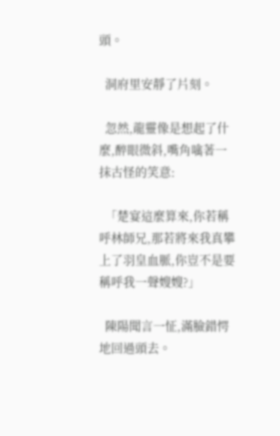頭。

  洞府里安靜了片刻。

  忽然,龍靈像是想起了什麼,醉眼微斜,嘴角噙著一抹古怪的笑意:

  「楚宴這麼算來,你若稱呼林師兄,那若將來我真攀上了羽皇血脈,你豈不是要稱呼我一聲嫂嫂?」

  陳陽聞言一怔,滿臉錯愕地回過頭去。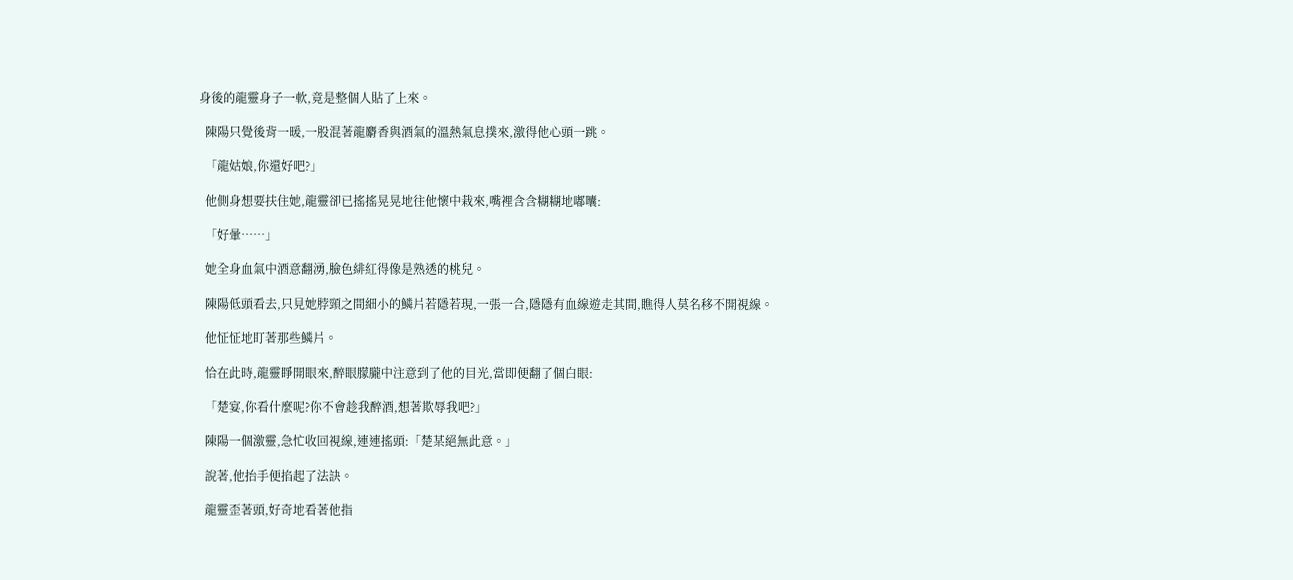身後的龍靈身子一軟,竟是整個人貼了上來。

  陳陽只覺後背一暖,一股混著龍麝香與酒氣的溫熱氣息撲來,激得他心頭一跳。

  「龍姑娘,你還好吧?」

  他側身想要扶住她,龍靈卻已搖搖晃晃地往他懷中栽來,嘴裡含含糊糊地嘟囔:

  「好暈……」

  她全身血氣中酒意翻湧,臉色緋紅得像是熟透的桃兒。

  陳陽低頭看去,只見她脖頸之間細小的鱗片若隱若現,一張一合,隱隱有血線遊走其間,瞧得人莫名移不開視線。

  他怔怔地盯著那些鱗片。

  恰在此時,龍靈睜開眼來,醉眼朦朧中注意到了他的目光,當即便翻了個白眼:

  「楚宴,你看什麼呢?你不會趁我醉酒,想著欺辱我吧?」

  陳陽一個激靈,急忙收回視線,連連搖頭:「楚某絕無此意。」

  說著,他抬手便掐起了法訣。

  龍靈歪著頭,好奇地看著他指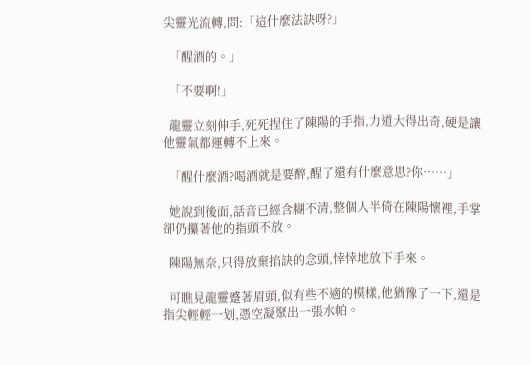尖靈光流轉,問:「這什麼法訣呀?」

  「醒酒的。」

  「不要啊!」

  龍靈立刻伸手,死死捏住了陳陽的手指,力道大得出奇,硬是讓他靈氣都運轉不上來。

  「醒什麼酒?喝酒就是要醉,醒了還有什麼意思?你……」

  她說到後面,話音已經含糊不清,整個人半倚在陳陽懷裡,手掌卻仍攥著他的指頭不放。

  陳陽無奈,只得放棄掐訣的念頭,悻悻地放下手來。

  可瞧見龍靈蹙著眉頭,似有些不適的模樣,他猶豫了一下,還是指尖輕輕一划,憑空凝聚出一張水帕。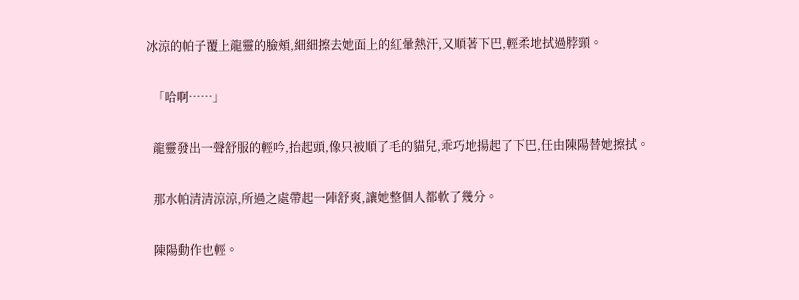冰涼的帕子覆上龍靈的臉頰,細細擦去她面上的紅暈熱汗,又順著下巴,輕柔地拭過脖頸。

  「哈啊……」

  龍靈發出一聲舒服的輕吟,抬起頭,像只被順了毛的貓兒,乖巧地揚起了下巴,任由陳陽替她擦拭。

  那水帕清清涼涼,所過之處帶起一陣舒爽,讓她整個人都軟了幾分。

  陳陽動作也輕。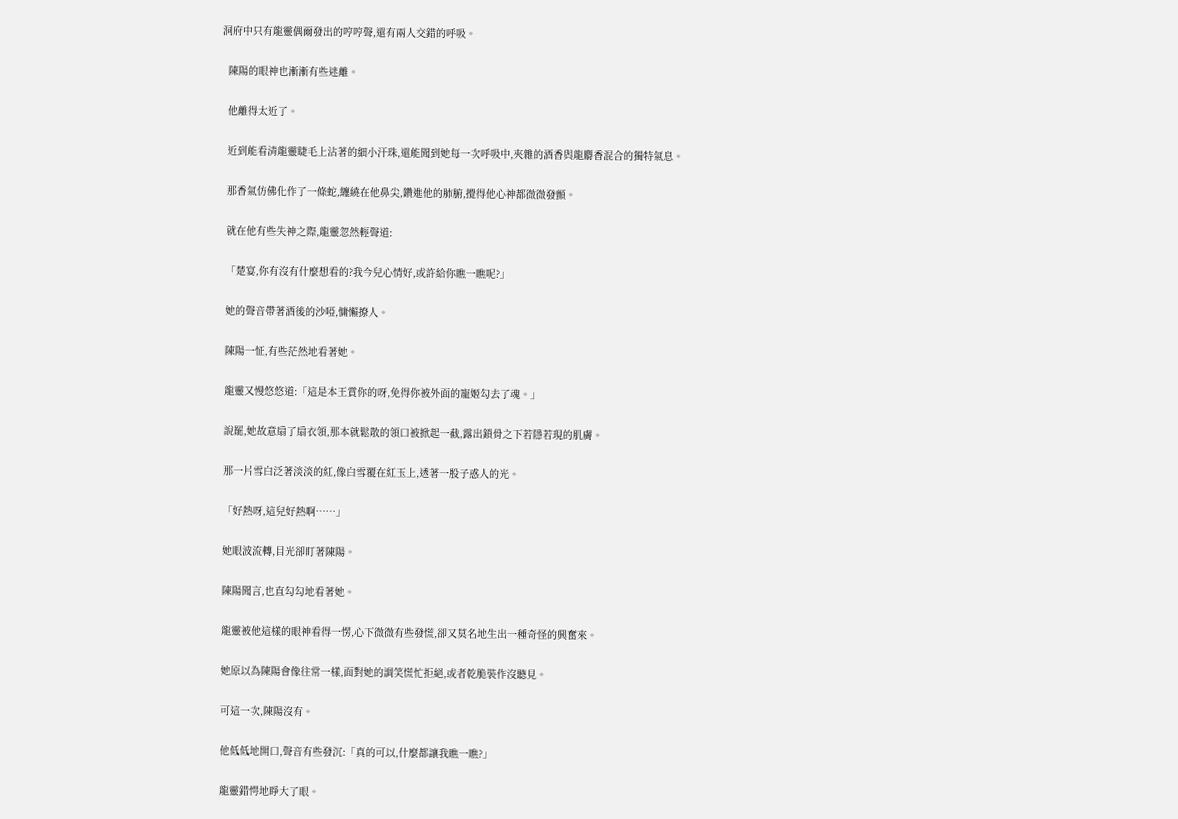洞府中只有龍靈偶爾發出的哼哼聲,還有兩人交錯的呼吸。

  陳陽的眼神也漸漸有些迷離。

  他離得太近了。

  近到能看清龍靈睫毛上沾著的細小汗珠,還能聞到她每一次呼吸中,夾雜的酒香與龍麝香混合的獨特氣息。

  那香氣仿佛化作了一條蛇,纏繞在他鼻尖,鑽進他的肺腑,攪得他心神都微微發顫。

  就在他有些失神之際,龍靈忽然輕聲道:

  「楚宴,你有沒有什麼想看的?我今兒心情好,或許給你瞧一瞧呢?」

  她的聲音帶著酒後的沙啞,慵懶撩人。

  陳陽一怔,有些茫然地看著她。

  龍靈又慢悠悠道:「這是本王賞你的呀,免得你被外面的寵姬勾去了魂。」

  說罷,她故意扇了扇衣領,那本就鬆散的領口被掀起一截,露出鎖骨之下若隱若現的肌膚。

  那一片雪白泛著淡淡的紅,像白雪覆在紅玉上,透著一股子惑人的光。

  「好熱呀,這兒好熱啊……」

  她眼波流轉,目光卻盯著陳陽。

  陳陽聞言,也直勾勾地看著她。

  龍靈被他這樣的眼神看得一愣,心下微微有些發慌,卻又莫名地生出一種奇怪的興奮來。

  她原以為陳陽會像往常一樣,面對她的調笑慌忙拒絕,或者乾脆裝作沒聽見。

  可這一次,陳陽沒有。

  他低低地開口,聲音有些發沉:「真的可以,什麼都讓我瞧一瞧?」

  龍靈錯愕地睜大了眼。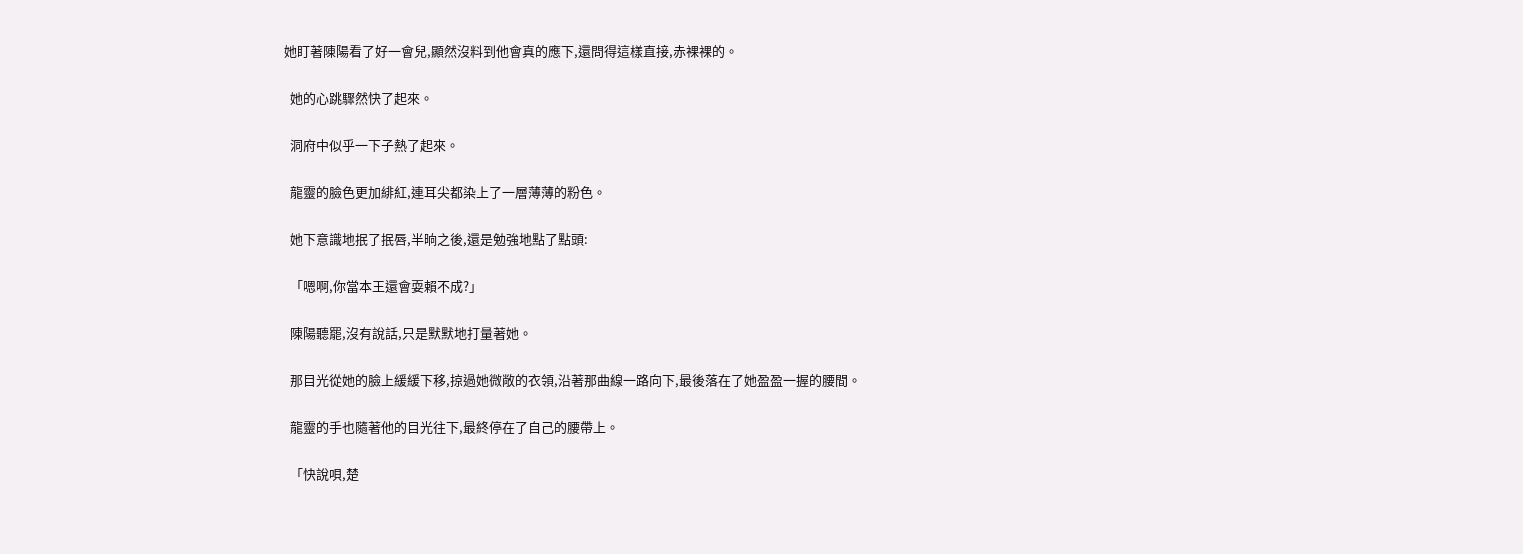她盯著陳陽看了好一會兒,顯然沒料到他會真的應下,還問得這樣直接,赤裸裸的。

  她的心跳驟然快了起來。

  洞府中似乎一下子熱了起來。

  龍靈的臉色更加緋紅,連耳尖都染上了一層薄薄的粉色。

  她下意識地抿了抿唇,半晌之後,還是勉強地點了點頭:

  「嗯啊,你當本王還會耍賴不成?」

  陳陽聽罷,沒有說話,只是默默地打量著她。

  那目光從她的臉上緩緩下移,掠過她微敞的衣領,沿著那曲線一路向下,最後落在了她盈盈一握的腰間。

  龍靈的手也隨著他的目光往下,最終停在了自己的腰帶上。

  「快說唄,楚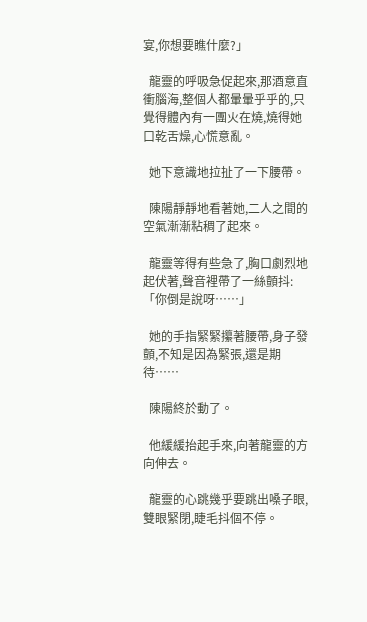宴,你想要瞧什麼?」

  龍靈的呼吸急促起來,那酒意直衝腦海,整個人都暈暈乎乎的,只覺得體內有一團火在燒,燒得她口乾舌燥,心慌意亂。

  她下意識地拉扯了一下腰帶。

  陳陽靜靜地看著她,二人之間的空氣漸漸粘稠了起來。

  龍靈等得有些急了,胸口劇烈地起伏著,聲音裡帶了一絲顫抖:「你倒是說呀……」

  她的手指緊緊攥著腰帶,身子發顫,不知是因為緊張,還是期待……

  陳陽終於動了。

  他緩緩抬起手來,向著龍靈的方向伸去。

  龍靈的心跳幾乎要跳出嗓子眼,雙眼緊閉,睫毛抖個不停。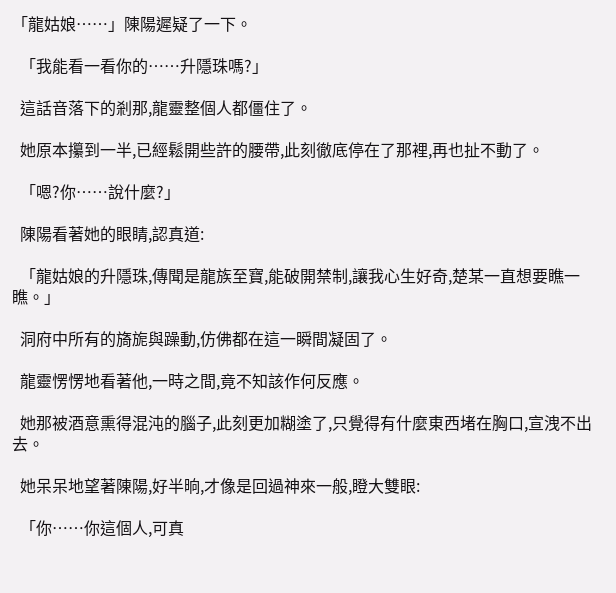「龍姑娘……」陳陽遲疑了一下。

  「我能看一看你的……升隱珠嗎?」

  這話音落下的剎那,龍靈整個人都僵住了。

  她原本攥到一半,已經鬆開些許的腰帶,此刻徹底停在了那裡,再也扯不動了。

  「嗯?你……說什麼?」

  陳陽看著她的眼睛,認真道:

  「龍姑娘的升隱珠,傳聞是龍族至寶,能破開禁制,讓我心生好奇,楚某一直想要瞧一瞧。」

  洞府中所有的旖旎與躁動,仿佛都在這一瞬間凝固了。

  龍靈愣愣地看著他,一時之間,竟不知該作何反應。

  她那被酒意熏得混沌的腦子,此刻更加糊塗了,只覺得有什麼東西堵在胸口,宣洩不出去。

  她呆呆地望著陳陽,好半晌,才像是回過神來一般,瞪大雙眼:

  「你……你這個人,可真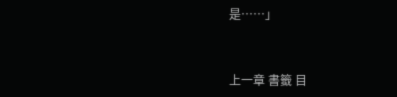是……」


上一章 書籤 目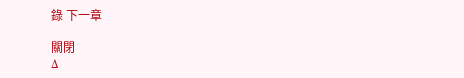錄 下一章

關閉
Δ